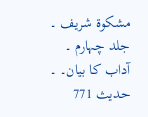مشکوۃ شریف ۔ جلد چہارم ۔ آداب کا بیان۔ ۔ حدیث 771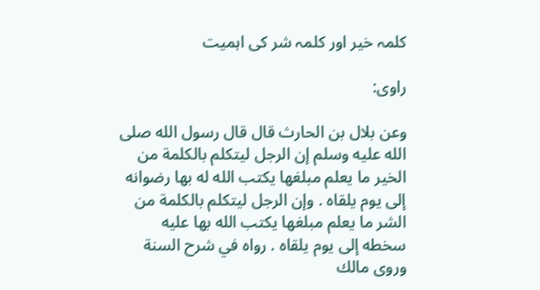کلمہ خیر اور کلمہ شر کی اہمیت

راوی:

وعن بلال بن الحارث قال قال رسول الله صلى الله عليه وسلم إن الرجل ليتكلم بالكلمة من الخير ما يعلم مبلغها يكتب الله له بها رضوانه إلى يوم يلقاه . وإن الرجل ليتكلم بالكلمة من الشر ما يعلم مبلغها يكتب الله بها عليه سخطه إلى يوم يلقاه . رواه في شرح السنة وروى مالك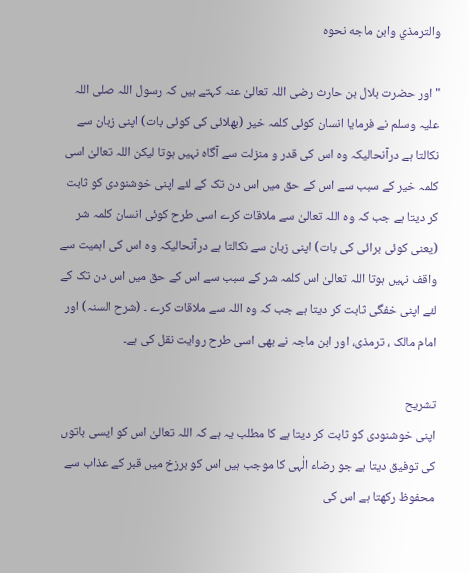والترمذي وابن ماجه نحوه

" اور حضرت بلال بن حارث رضی اللہ تعالیٰ عنہ کہتے ہیں کہ رسول اللہ صلی اللہ علیہ وسلم نے فرمایا انسان کوئی کلمہ خیر (بھلائی کی کوئی بات) اپنی زبان سے نکالتا ہے درآنحالیکہ وہ اس کی قدر و منزلت سے آگاہ نہیں ہوتا لیکن اللہ تعالیٰ اسی کلمہ خیر کے سبب سے اس کے حق میں اس دن تک کے لئے اپنی خوشنودی کو ثابت کر دیتا ہے جب کہ وہ اللہ تعالیٰ سے ملاقات کرے اسی طرح کوئی انسان کلمہ شر (یعنی کوئی برائی کی بات) اپنی زبان سے نکالتا ہے درآنحالیکہ وہ اس کی اہمیت سے واقف نہیں ہوتا اللہ تعالیٰ اس کلمہ شر کے سبب سے اس کے حق میں اس دن تک کے لئے اپنی خفگی ثابت کر دیتا ہے جب کہ وہ اللہ سے ملاقات کرے ۔ (شرح السنہ) اور امام مالک ، ترمذی، اور ابن ماجہ نے بھی اسی طرح روایت نقل کی ہے۔

تشریح
اپنی خوشنودی کو ثابت کر دیتا ہے کا مطلب یہ ہے کہ اللہ تعالیٰ اس کو ایسی باتوں کی توفیق دیتا ہے جو رضاء الٰہی کا موجب ہیں اس کو برزخ میں قبر کے عذاب سے محفوظ رکھتا ہے اس کی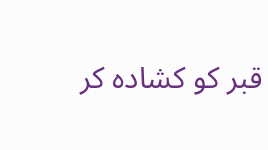قبر کو کشادہ کر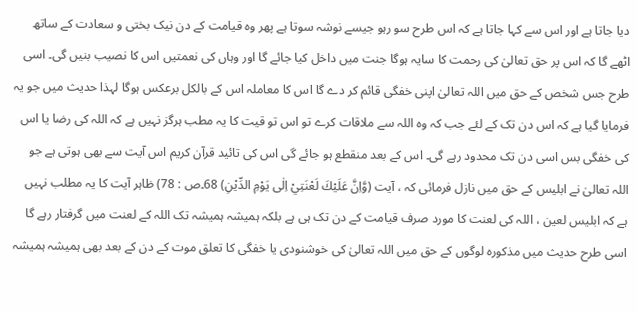دیا جاتا ہے اور اس سے کہا جاتا ہے کہ اس طرح سو رہو جیسے نوشہ سوتا ہے پھر وہ قیامت کے دن نیک بختی و سعادت کے ساتھ اٹھے گا کہ اس پر حق تعالیٰ کی رحمت کا سایہ ہوگا جنت میں داخل کیا جائے گا اور وہاں کی نعمتیں اس کا نصیب بنیں گی۔ اسی طرح جس شخص کے حق میں اللہ تعالیٰ اپنی خفگی قائم کر دے گا اس کا معاملہ اس کے بالکل برعکس ہوگا لہذا حدیث میں جو یہ فرمایا گیا ہے کہ اس دن تک کے لئے جب کہ وہ اللہ سے ملاقات کرے تو اس تو قیت کا یہ مطب ہرگز نہیں ہے کہ اللہ کی رضا یا اس کی خفگی بس اسی دن تک محدود رہے گی۔ اس کے بعد منقطع ہو جائے گی اس کی تائید قرآن کریم اس آیت سے بھی ہوتی ہے جو اللہ تعالیٰ نے ابلیس کے حق میں نازل فرمائی کہ ، آیت (وَّاِنَّ عَلَيْكَ لَعْنَتِيْ اِلٰى يَوْمِ الدِّيْنِ) 68۔ص : 78) ظاہر آیت کا یہ مطلب نہیں ہے کہ ابلیس لعین ، اللہ کی لعنت کا مورد صرف قیامت کے دن تک ہی ہے بلکہ ہمیشہ ہمیشہ تک اللہ کے لعنت میں گرفتار رہے گا اسی طرح حدیث میں مذکورہ لوگوں کے حق میں اللہ تعالیٰ کی خوشنودی یا خفگی کا تعلق موت کے دن کے بعد بھی ہمیشہ ہمیشہ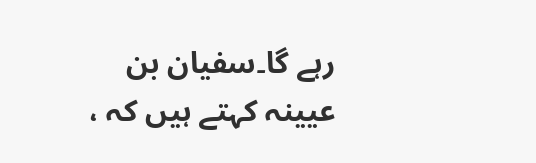رہے گا۔سفیان بن عیینہ کہتے ہیں کہ ،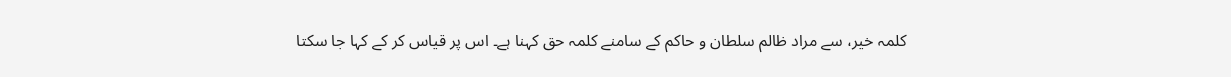کلمہ خیر، سے مراد ظالم سلطان و حاکم کے سامنے کلمہ حق کہنا ہے۔ اس پر قیاس کر کے کہا جا سکتا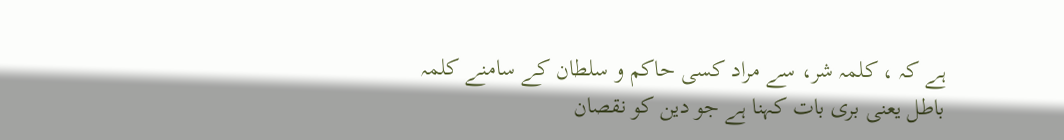ہے کہ ، کلمہ شر، سے مراد کسی حاکم و سلطان کے سامنے کلمہ باطل یعنی بری بات کہنا ہے جو دین کو نقصان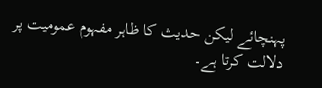پہنچائے لیکن حدیث کا ظاہر مفہوم عمومیت پر دلالت کرتا ہے۔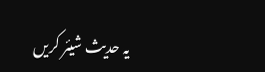یہ حدیث شیئر کریں